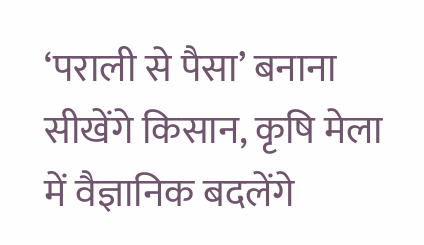‘पराली से पैसा’ बनाना सीखेंगे किसान, कृषि मेला में वैज्ञानिक बदलेंगे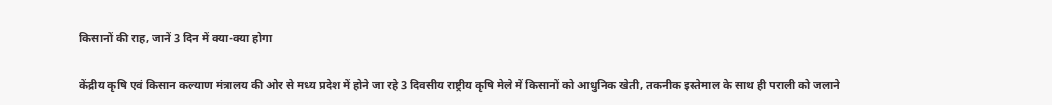किसानों की राह, जानें 3 दिन में क्या-क्या होगा

केंद्रीय कृषि एवं किसान कल्याण मंत्रालय की ओर से मध्य प्रदेश में होने जा रहे 3 दिवसीय राष्ट्रीय कृषि मेले में किसानों को आधुनिक खेती, तकनीक इस्तेमाल के साथ ही पराली को जलाने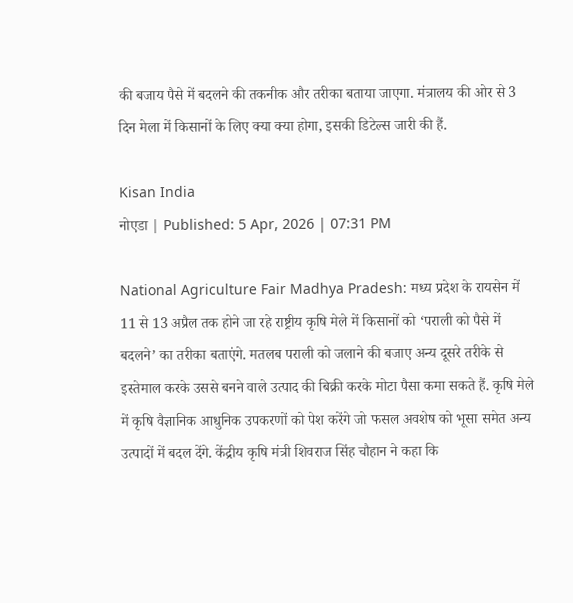की बजाय पैसे में बदलने की तकनीक और तरीका बताया जाएगा. मंत्रालय की ओर से 3 दिन मेला में किसानों के लिए क्या क्या होगा, इसकी डिटेल्स जारी की हैं.

Kisan India
नोएडा | Published: 5 Apr, 2026 | 07:31 PM

National Agriculture Fair Madhya Pradesh: मध्य प्रदेश के रायसेन में 11 से 13 अप्रैल तक होने जा रहे राष्ट्रीय कृषि मेले में किसानों को ‘पराली को पैसे में बदलने’ का तरीका बताएंगे. मतलब पराली को जलाने की बजाए अन्य दूसरे तरीके से इस्तेमाल करके उससे बनने वाले उत्पाद की बिक्री करके मोटा पैसा कमा सकते हैं. कृषि मेले में कृषि वैज्ञानिक आधुनिक उपकरणों को पेश करेंगे जो फसल अवशेष को भूसा समेत अन्य उत्पादों में बदल देंगे. केंद्रीय कृषि मंत्री शिवराज सिंह चौहान ने कहा कि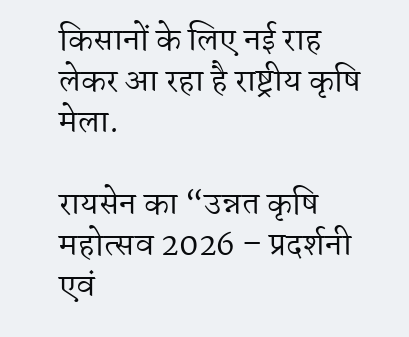किसानों के लिए नई राह लेकर आ रहा है राष्ट्रीय कृषि मेला.

रायसेन का “उन्नत कृषि महोत्सव 2026 – प्रदर्शनी एवं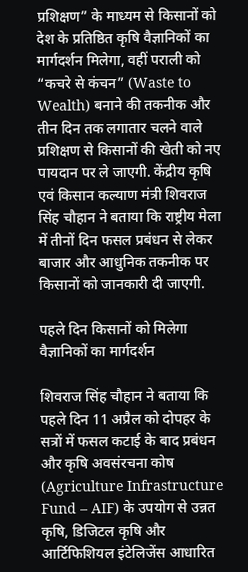प्रशिक्षण” के माध्यम से किसानों को देश के प्रतिष्ठित कृषि वैज्ञानिकों का मार्गदर्शन मिलेगा, वहीं पराली को “कचरे से कंचन” (Waste to Wealth) बनाने की तकनीक और तीन दिन तक लगातार चलने वाले प्रशिक्षण से किसानों की खेती को नए पायदान पर ले जाएगी. केंद्रीय कृषि एवं किसान कल्याण मंत्री शिवराज सिंह चौहान ने बताया कि राष्ट्रीय मेला में तीनों दिन फसल प्रबंधन से लेकर बाजार और आधुनिक तकनीक पर किसानों को जानकारी दी जाएगी.

पहले दिन किसानों को मिलेगा वैज्ञानिकों का मार्गदर्शन

शिवराज सिंह चौहान ने बताया कि पहले दिन 11 अप्रैल को दोपहर के सत्रों में फसल कटाई के बाद प्रबंधन और कृषि अवसंरचना कोष (Agriculture Infrastructure Fund – AIF) के उपयोग से उन्नत कृषि, डिजिटल कृषि और आर्टिफिशियल इंटेलिजेंस आधारित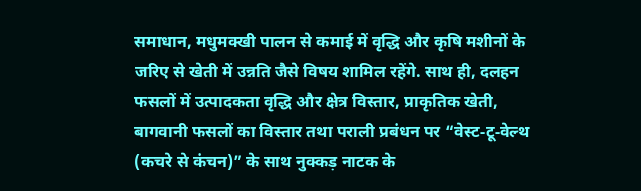समाधान, मधुमक्खी पालन से कमाई में वृद्धि और कृषि मशीनों के जरिए से खेती में उन्नति जैसे विषय शामिल रहेंगे. साथ ही, दलहन फसलों में उत्पादकता वृद्धि और क्षेत्र विस्तार, प्राकृतिक खेती, बागवानी फसलों का विस्तार तथा पराली प्रबंधन पर “वेस्ट‑टू‑वेल्थ (कचरे से कंचन)” के साथ नुक्कड़ नाटक के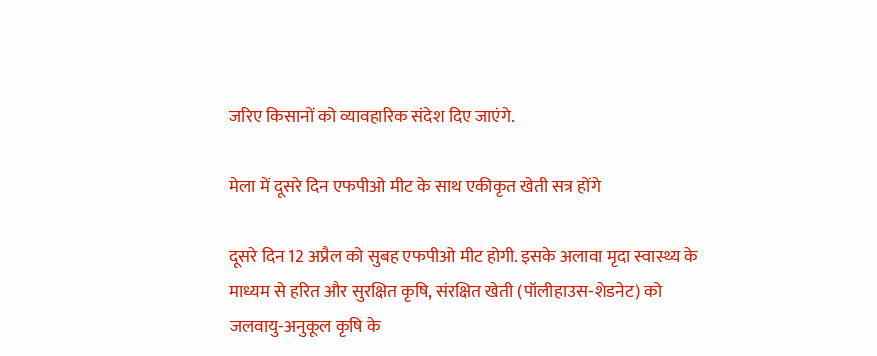जरिए किसानों को व्यावहारिक संदेश दिए जाएंगे.

मेला में दूसरे दिन एफपीओ मीट के साथ एकीकृत खेती सत्र होंगे

दूसरे दिन 12 अप्रैल को सुबह एफपीओ मीट होगी. इसके अलावा मृदा स्वास्थ्य के माध्यम से हरित और सुरक्षित कृषि, संरक्षित खेती (पॉलीहाउस‑शेडनेट) को जलवायु‑अनुकूल कृषि के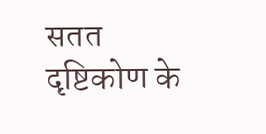सतत दृष्टिकोण के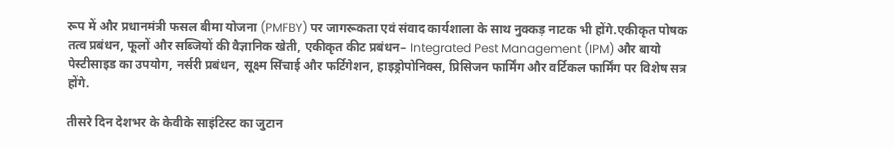रूप में और प्रधानमंत्री फसल बीमा योजना (PMFBY) पर जागरूकता एवं संवाद कार्यशाला के साथ नुक्कड़ नाटक भी होंगे.एकीकृत पोषक तत्व प्रबंधन, फूलों और सब्जियों की वैज्ञानिक खेती, एकीकृत कीट प्रबंधन– Integrated Pest Management (IPM) और बायो पेस्टीसाइड का उपयोग, नर्सरी प्रबंधन, सूक्ष्म सिंचाई और फर्टिगेशन, हाइड्रोपोनिक्स, प्रिसिजन फार्मिंग और वर्टिकल फार्मिंग पर विशेष सत्र होंगे.

तीसरे दिन देशभर के केवीके साइंटिस्ट का जुटान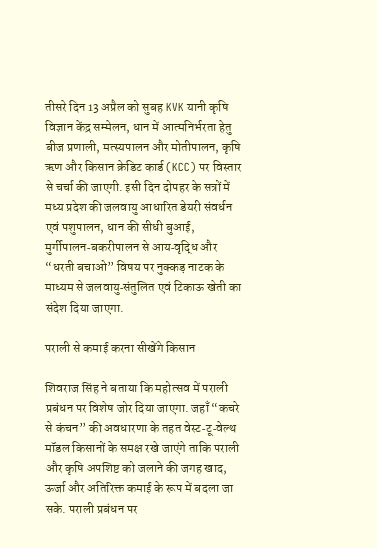तीसरे दिन 13 अप्रैल को सुबह KVK यानी कृषि विज्ञान केंद्र सम्मेलन, धान में आत्मनिर्भरता हेतु बीज प्रणाली, मत्स्यपालन और मोतीपालन, कृषि ऋण और किसान क्रेडिट कार्ड (KCC) पर विस्तार से चर्चा की जाएगी. इसी दिन दोपहर के सत्रों में मध्य प्रदेश की जलवायु आधारित डेयरी संवर्धन एवं पशुपालन, धान की सीधी बुआई, मुर्गीपालन‑बकरीपालन से आय‑वृद्धि और “धरती बचाओ” विषय पर नुक्कड़ नाटक के माध्यम से जलवायु‑संतुलित एवं टिकाऊ खेती का संदेश दिया जाएगा.

पराली से कमाई करना सीखेंगे किसान

शिवराज सिंह ने बताया कि महोत्सव में पराली प्रबंधन पर विशेष जोर दिया जाएगा. जहाँ “कचरे से कंचन” की अवधारणा के तहत वेस्ट‑टू‑वेल्थ मॉडल किसानों के समक्ष रखे जाएंगे ताकि पराली और कृषि अपशिष्ट को जलाने की जगह खाद, ऊर्जा और अतिरिक्त कमाई के रूप में बदला जा सके. पराली प्रबंधन पर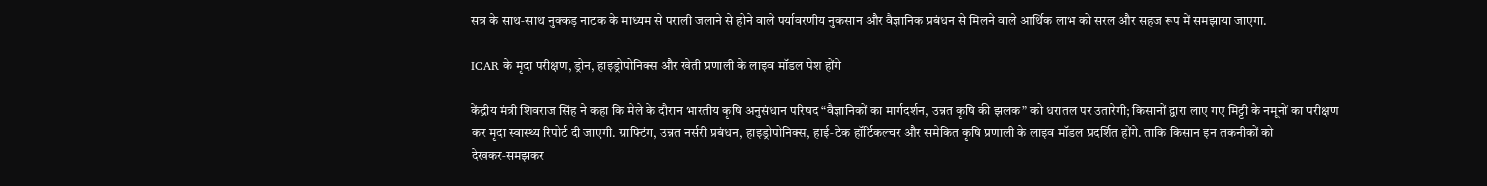सत्र के साथ‑साथ नुक्कड़ नाटक के माध्यम से पराली जलाने से होने वाले पर्यावरणीय नुकसान और वैज्ञानिक प्रबंधन से मिलने वाले आर्थिक लाभ को सरल और सहज रूप में समझाया जाएगा.

ICAR के मृदा परीक्षण, ड्रोन, हाइड्रोपोनिक्स और खेती प्रणाली के लाइव मॉडल पेश होंगे

केंद्रीय मंत्री शिवराज सिंह ने कहा कि मेले के दौरान भारतीय कृषि अनुसंधान परिषद “वैज्ञानिकों का मार्गदर्शन, उन्नत कृषि की झलक” को धरातल पर उतारेगी; किसानों द्वारा लाए गए मिट्टी के नमूनों का परीक्षण कर मृदा स्वास्थ्य रिपोर्ट दी जाएगी. ग्राफ्टिंग, उन्नत नर्सरी प्रबंधन, हाइड्रोपोनिक्स, हाई‑टेक हॉर्टिकल्चर और समेकित कृषि प्रणाली के लाइव मॉडल प्रदर्शित होंगे. ताकि किसान इन तकनीकों को देखकर‑समझकर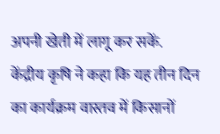अपनी खेती में लागू कर सकें.
केंद्रीय कृषि ने कहा कि यह तीन दिन का कार्यक्रम वास्तव में किसानों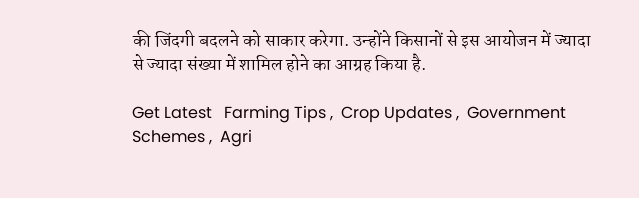की जिंदगी बदलने को साकार करेगा. उन्होंने किसानों से इस आयोजन में ज्यादा से ज्यादा संख्या में शामिल होने का आग्रह किया है.

Get Latest   Farming Tips ,  Crop Updates ,  Government Schemes ,  Agri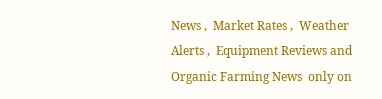News ,  Market Rates ,  Weather Alerts ,  Equipment Reviews and  Organic Farming News  only on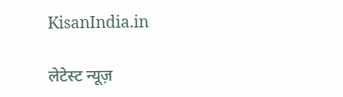KisanIndia.in

लेटेस्ट न्यूज़